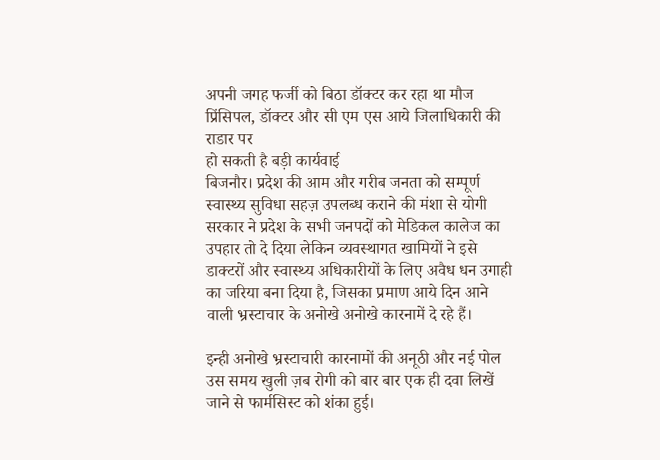अपनी जगह फर्जी को बिठा डॉक्टर कर रहा था मौज
प्रिंसिपल, डॉक्टर और सी एम एस आये जिलाधिकारी की राडार पर
हो सकती है बड़ी कार्यवाई
बिजनौर। प्रदेश की आम और गरीब जनता को सम्पूर्ण स्वास्थ्य सुविधा सहज़ उपलब्ध कराने की मंशा से योगी सरकार ने प्रदेश के सभी जनपदों को मेडिकल कालेज का उपहार तो दे दिया लेकिन व्यवस्थागत खामियों ने इसे डाक्टरों और स्वास्थ्य अधिकारीयों के लिए अवैध धन उगाही का जरिया बना दिया है, जिसका प्रमाण आये दिन आने वाली भ्रस्टाचार के अनोखे अनोखे कारनामें दे रहे हैं।

इन्ही अनोखे भ्रस्टाचारी कारनामों की अनूठी और नई पोल उस समय खुली ज़ब रोगी को बार बार एक ही दवा लिखें जाने से फार्मसिस्ट को शंका हुई।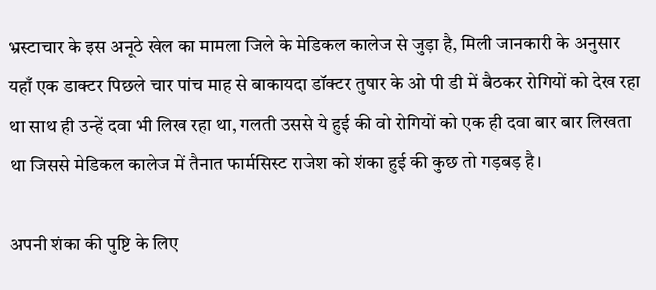भ्रस्टाचार के इस अनूठे खेल का मामला जिले के मेडिकल कालेज से जुड़ा है, मिली जानकारी के अनुसार यहाँ एक डाक्टर पिछले चार पांच माह से बाकायदा डॉक्टर तुषार के ओ पी डी में बैठकर रोगियों को देख रहा था साथ ही उन्हें दवा भी लिख रहा था, गलती उससे ये हुई की वो रोगियों को एक ही दवा बार बार लिखता था जिससे मेडिकल कालेज में तैनात फार्मसिस्ट राजेश को शंका हुई की कुछ तो गड़बड़ है।

अपनी शंका की पुष्टि के लिए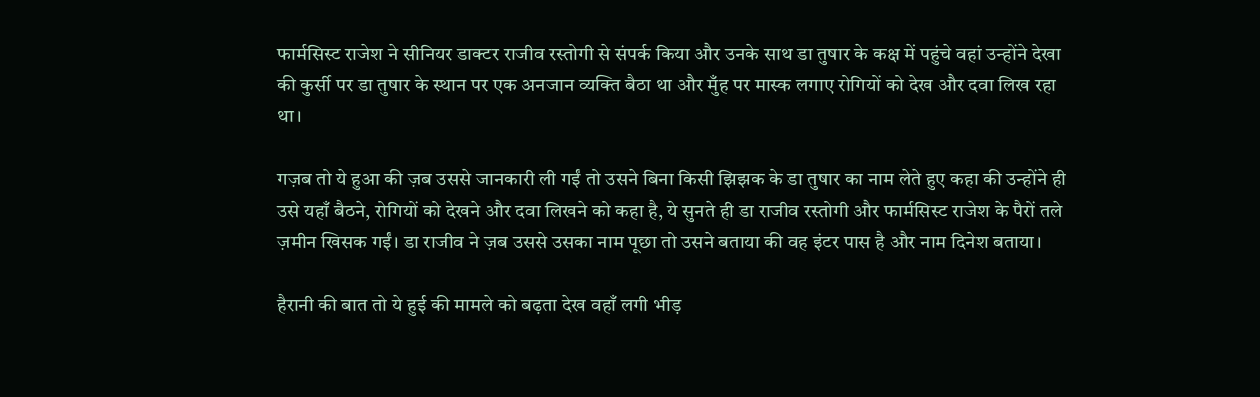फार्मसिस्ट राजेश ने सीनियर डाक्टर राजीव रस्तोगी से संपर्क किया और उनके साथ डा तुषार के कक्ष में पहुंचे वहां उन्होंने देखा की कुर्सी पर डा तुषार के स्थान पर एक अनजान व्यक्ति बैठा था और मुँह पर मास्क लगाए रोगियों को देख और दवा लिख रहा था।

गज़ब तो ये हुआ की ज़ब उससे जानकारी ली गईं तो उसने बिना किसी झिझक के डा तुषार का नाम लेते हुए कहा की उन्होंने ही उसे यहाँ बैठने, रोगियों को देखने और दवा लिखने को कहा है, ये सुनते ही डा राजीव रस्तोगी और फार्मसिस्ट राजेश के पैरों तले ज़मीन खिसक गईं। डा राजीव ने ज़ब उससे उसका नाम पूछा तो उसने बताया की वह इंटर पास है और नाम दिनेश बताया।

हैरानी की बात तो ये हुई की मामले को बढ़ता देख वहाँ लगी भीड़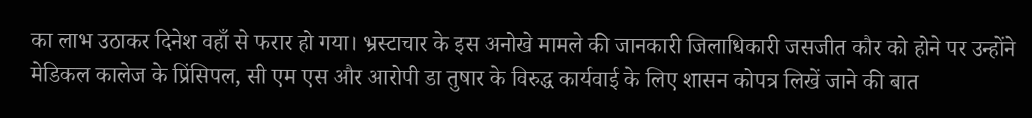का लाभ उठाकर दिनेश वहाँ से फरार हो गया। भ्रस्टाचार के इस अनोखे मामले की जानकारी जिलाधिकारी जसजीत कौर को होने पर उन्होंने मेडिकल कालेज के प्रिंसिपल, सी एम एस और आरोपी डा तुषार के विरुद्ध कार्यवाई के लिए शासन कोपत्र लिखें जाने की बात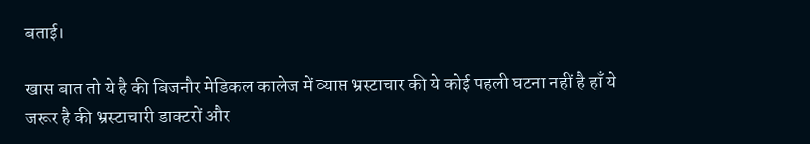बताई।

खास बात तो ये है की बिजनौर मेडिकल कालेज में व्याप्त भ्रस्टाचार की ये कोई पहली घटना नहीं है हाँ ये जरूर है की भ्रस्टाचारी डाक्टरों और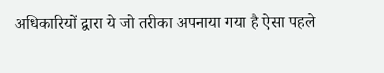अधिकारियों द्वारा ये जो तरीका अपनाया गया है ऐसा पहले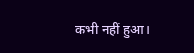कभी नहीं हुआ।